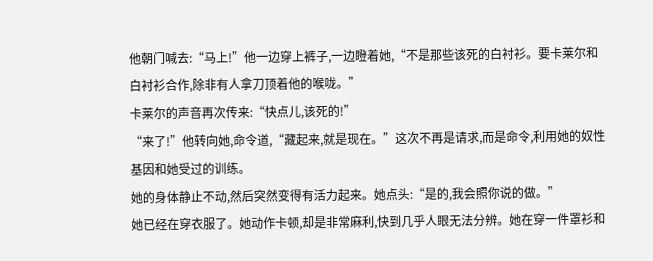他朝门喊去:“马上!”他一边穿上裤子,一边瞪着她,“不是那些该死的白衬衫。要卡莱尔和白衬衫合作,除非有人拿刀顶着他的喉咙。”
卡莱尔的声音再次传来:“快点儿,该死的!”
“来了!”他转向她,命令道,“藏起来,就是现在。”这次不再是请求,而是命令,利用她的奴性基因和她受过的训练。
她的身体静止不动,然后突然变得有活力起来。她点头:“是的,我会照你说的做。”
她已经在穿衣服了。她动作卡顿,却是非常麻利,快到几乎人眼无法分辨。她在穿一件罩衫和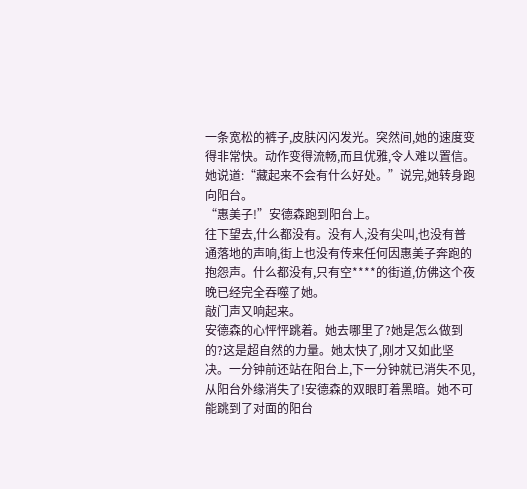一条宽松的裤子,皮肤闪闪发光。突然间,她的速度变得非常快。动作变得流畅,而且优雅,令人难以置信。
她说道:“藏起来不会有什么好处。”说完,她转身跑向阳台。
“惠美子!”安德森跑到阳台上。
往下望去,什么都没有。没有人,没有尖叫,也没有普通落地的声响,街上也没有传来任何因惠美子奔跑的抱怨声。什么都没有,只有空****的街道,仿佛这个夜晚已经完全吞噬了她。
敲门声又响起来。
安德森的心怦怦跳着。她去哪里了?她是怎么做到的?这是超自然的力量。她太快了,刚才又如此坚决。一分钟前还站在阳台上,下一分钟就已消失不见,从阳台外缘消失了!安德森的双眼盯着黑暗。她不可能跳到了对面的阳台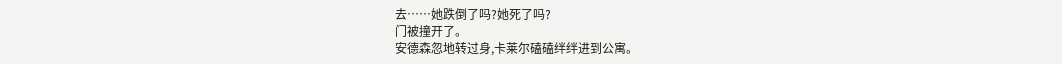去……她跌倒了吗?她死了吗?
门被撞开了。
安德森忽地转过身,卡莱尔磕磕绊绊进到公寓。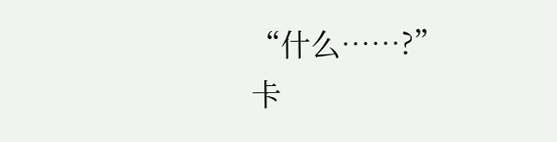“什么……?”
卡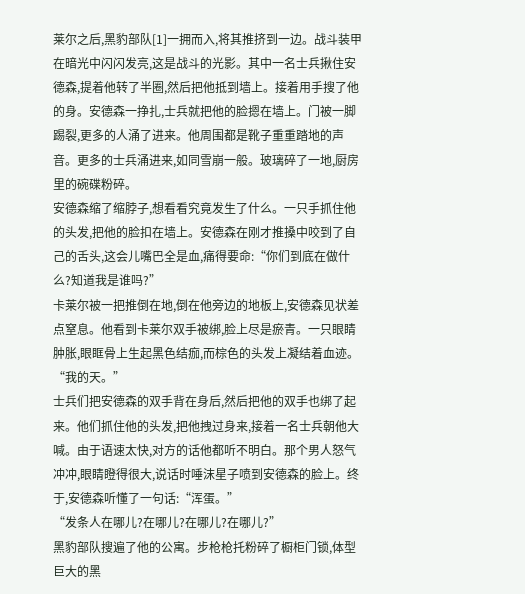莱尔之后,黑豹部队[1]一拥而入,将其推挤到一边。战斗装甲在暗光中闪闪发亮,这是战斗的光影。其中一名士兵揪住安德森,提着他转了半圈,然后把他抵到墙上。接着用手搜了他的身。安德森一挣扎,士兵就把他的脸摁在墙上。门被一脚踢裂,更多的人涌了进来。他周围都是靴子重重踏地的声音。更多的士兵涌进来,如同雪崩一般。玻璃碎了一地,厨房里的碗碟粉碎。
安德森缩了缩脖子,想看看究竟发生了什么。一只手抓住他的头发,把他的脸扣在墙上。安德森在刚才推搡中咬到了自己的舌头,这会儿嘴巴全是血,痛得要命:“你们到底在做什么?知道我是谁吗?”
卡莱尔被一把推倒在地,倒在他旁边的地板上,安德森见状差点窒息。他看到卡莱尔双手被绑,脸上尽是瘀青。一只眼睛肿胀,眼眶骨上生起黑色结痂,而棕色的头发上凝结着血迹。
“我的天。”
士兵们把安德森的双手背在身后,然后把他的双手也绑了起来。他们抓住他的头发,把他拽过身来,接着一名士兵朝他大喊。由于语速太快,对方的话他都听不明白。那个男人怒气冲冲,眼睛瞪得很大,说话时唾沫星子喷到安德森的脸上。终于,安德森听懂了一句话:“浑蛋。”
“发条人在哪儿?在哪儿?在哪儿?在哪儿?”
黑豹部队搜遍了他的公寓。步枪枪托粉碎了橱柜门锁,体型巨大的黑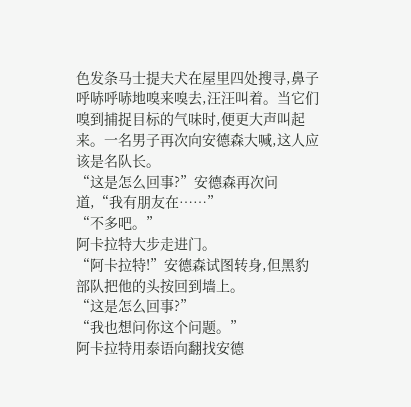色发条马士提夫犬在屋里四处搜寻,鼻子呼哧呼哧地嗅来嗅去,汪汪叫着。当它们嗅到捕捉目标的气味时,便更大声叫起来。一名男子再次向安德森大喊,这人应该是名队长。
“这是怎么回事?”安德森再次问道,“我有朋友在……”
“不多吧。”
阿卡拉特大步走进门。
“阿卡拉特!”安德森试图转身,但黑豹部队把他的头按回到墙上。
“这是怎么回事?”
“我也想问你这个问题。”
阿卡拉特用泰语向翻找安德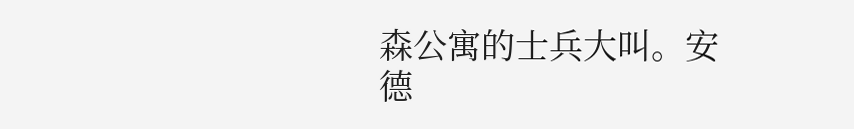森公寓的士兵大叫。安德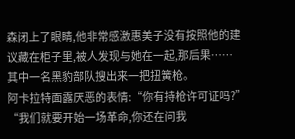森闭上了眼睛,他非常感激惠美子没有按照他的建议藏在柜子里,被人发现与她在一起,那后果……
其中一名黑豹部队搜出来一把扭簧枪。
阿卡拉特面露厌恶的表情:“你有持枪许可证吗?”
“我们就要开始一场革命,你还在问我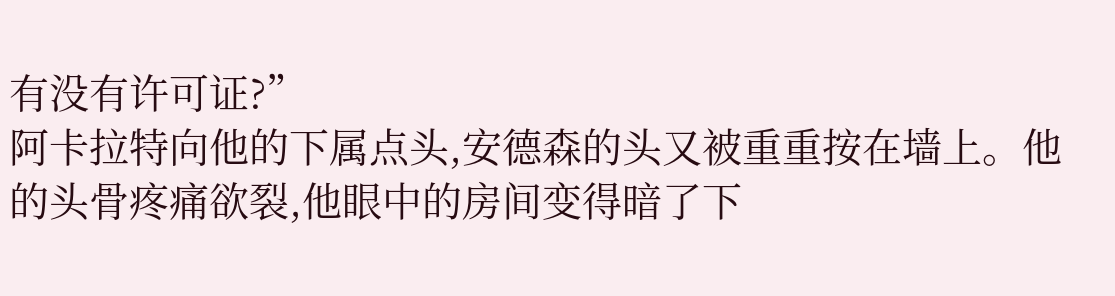有没有许可证?”
阿卡拉特向他的下属点头,安德森的头又被重重按在墙上。他的头骨疼痛欲裂,他眼中的房间变得暗了下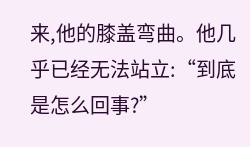来,他的膝盖弯曲。他几乎已经无法站立:“到底是怎么回事?”